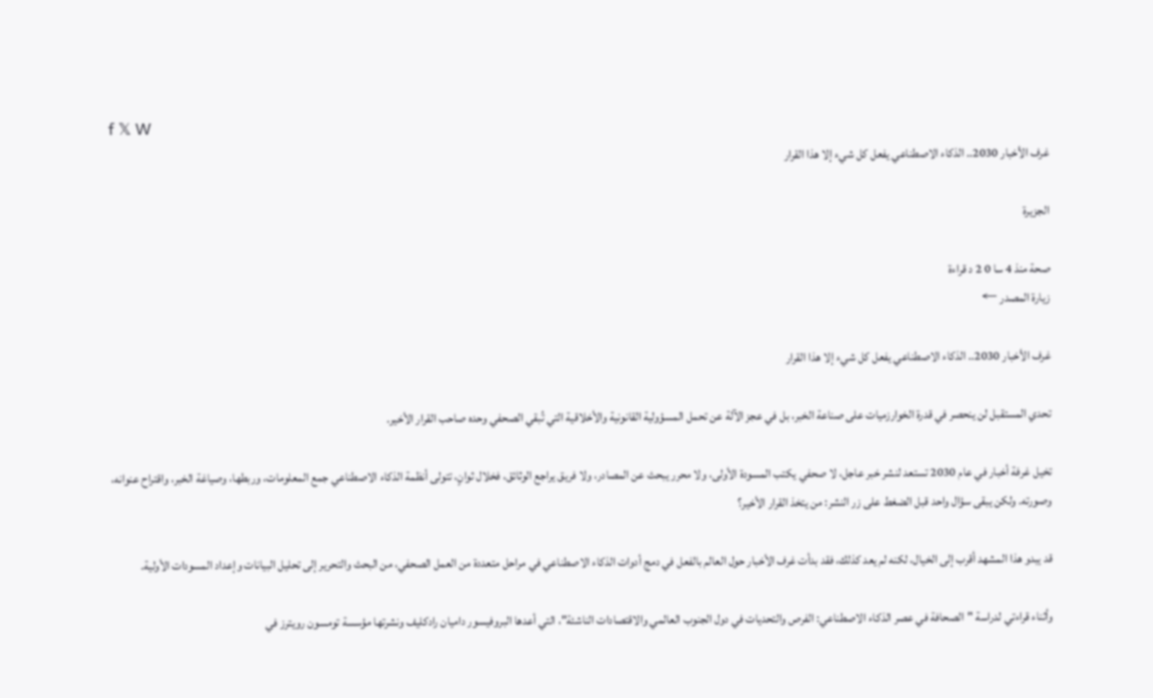f 𝕏 W
غرف الأخبار 2030.. الذكاء الاصطناعي يفعل كل شيء إلا هذا القرار

الجزيرة

صحة منذ 4 سا 0 2 د قراءة
زيارة المصدر ←

غرف الأخبار 2030.. الذكاء الاصطناعي يفعل كل شيء إلا هذا القرار

تحدي المستقبل لن ينحصر في قدرة الخوارزميات على صناعة الخبر، بل في عجز الآلة عن تحمل المسؤولية القانونية والأخلاقية التي تُبقي الصحفي وحده صاحب القرار الأخير.

تخيل غرفة أخبار في عام 2030 تستعد لنشر خبر عاجل، لا صحفي يكتب المسودة الأولى، ولا محرر يبحث عن المصادر، ولا فريق يراجع الوثائق، فخلال ثوانٍ، تتولى أنظمة الذكاء الاصطناعي جمع المعلومات، وربطها، وصياغة الخبر، واقتراح عنوانه، وصورته. ولكن يبقى سؤال واحد قبل الضغط على زر النشر: من يتخذ القرار الأخير؟

قد يبدو هذا المشهد أقرب إلى الخيال، لكنه لم يعد كذلك، فقد بدأت غرف الأخبار حول العالم بالفعل في دمج أدوات الذكاء الاصطناعي في مراحل متعددة من العمل الصحفي، من البحث والتحرير إلى تحليل البيانات وإعداد المسودات الأولية.

وأثناء قراءتي لدراسة "الصحافة في عصر الذكاء الاصطناعي: الفرص والتحديات في دول الجنوب العالمي والاقتصادات الناشئة"، التي أعدها البروفيسور داميان رادكليف ونشرتها مؤسسة تومسون رويترز في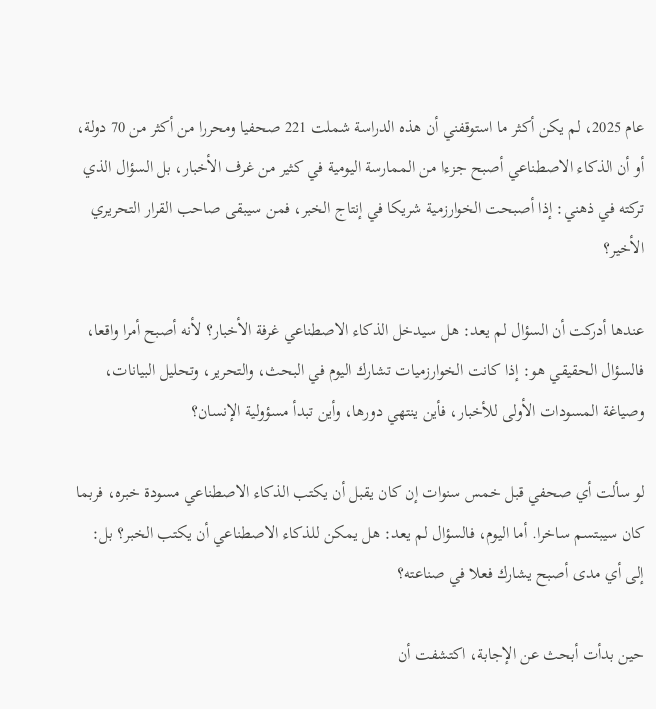عام 2025، لم يكن أكثر ما استوقفني أن هذه الدراسة شملت 221 صحفيا ومحررا من أكثر من 70 دولة، أو أن الذكاء الاصطناعي أصبح جزءا من الممارسة اليومية في كثير من غرف الأخبار، بل السؤال الذي تركته في ذهني: إذا أصبحت الخوارزمية شريكا في إنتاج الخبر، فمن سيبقى صاحب القرار التحريري الأخير؟

عندها أدركت أن السؤال لم يعد: هل سيدخل الذكاء الاصطناعي غرفة الأخبار؟ لأنه أصبح أمرا واقعا، فالسؤال الحقيقي هو: إذا كانت الخوارزميات تشارك اليوم في البحث، والتحرير، وتحليل البيانات، وصياغة المسودات الأولى للأخبار، فأين ينتهي دورها، وأين تبدأ مسؤولية الإنسان؟

لو سألت أي صحفي قبل خمس سنوات إن كان يقبل أن يكتب الذكاء الاصطناعي مسودة خبره، فربما كان سيبتسم ساخرا. أما اليوم، فالسؤال لم يعد: هل يمكن للذكاء الاصطناعي أن يكتب الخبر؟ بل: إلى أي مدى أصبح يشارك فعلا في صناعته؟

حين بدأت أبحث عن الإجابة، اكتشفت أن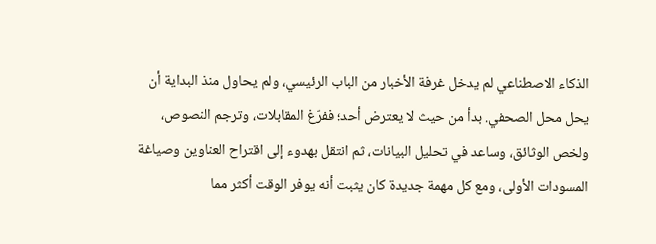الذكاء الاصطناعي لم يدخل غرفة الأخبار من الباب الرئيسي، ولم يحاول منذ البداية أن يحل محل الصحفي. بدأ من حيث لا يعترض أحد؛ ففرّغ المقابلات، وترجم النصوص، ولخص الوثائق، وساعد في تحليل البيانات، ثم انتقل بهدوء إلى اقتراح العناوين وصياغة المسودات الأولى، ومع كل مهمة جديدة كان يثبت أنه يوفر الوقت أكثر مما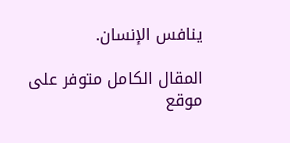ينافس الإنسان.

المقال الكامل متوفر على موقع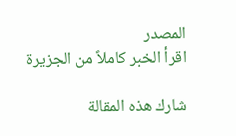المصدر
اقرأ الخبر كاملاً من الجزيرة

شارك هذه المقالة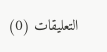التعليقات (0)